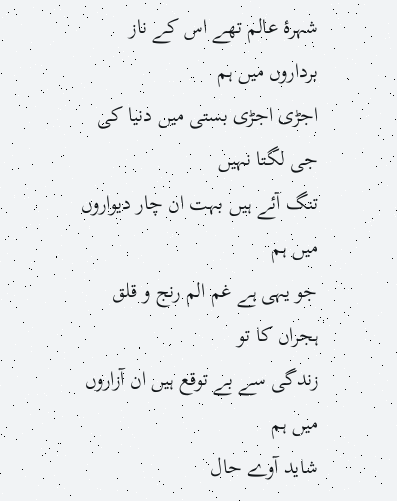شہرۂ عالم تھے اس کے ناز برداروں میں ہم
اجڑی اجڑی بستی میں دنیا کی جی لگتا نہیں
تنگ آئے ہیں بہت ان چار دیواروں میں ہم
جو یہی ہے غم الم رنج و قلق ہجراں کا تو
زندگی سے بے توقع ہیں ان آزاروں میں ہم
شاید آوے حال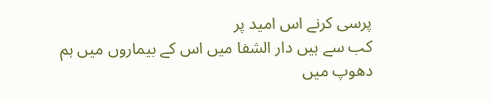پرسی کرنے اس امید پر
کب سے ہیں دار الشفا میں اس کے بیماروں میں ہم
دھوپ میں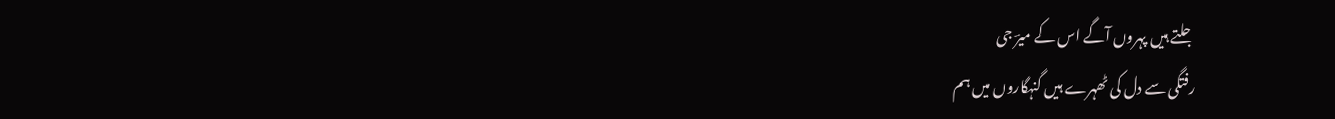جلتے ہیں پہروں آگے اس کے میرؔ جی
رفتگی سے دل کی ٹھہرے ہیں گنہگاروں میں ہم